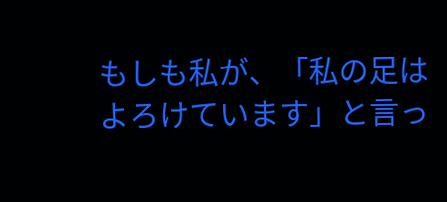もしも私が、「私の足はよろけています」と言っ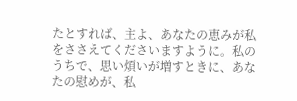たとすれば、主よ、あなたの恵みが私をささえてくださいますように。私のうちで、思い煩いが増すときに、あなたの慰めが、私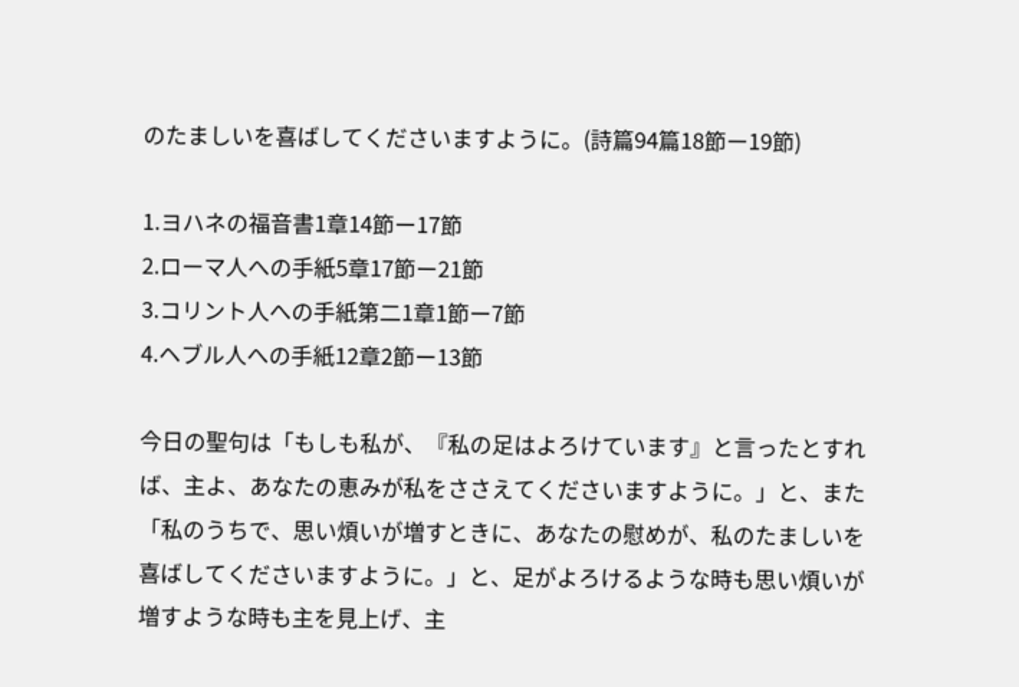のたましいを喜ばしてくださいますように。(詩篇94篇18節ー19節)

1.ヨハネの福音書1章14節ー17節
2.ローマ人への手紙5章17節ー21節
3.コリント人への手紙第二1章1節ー7節
4.ヘブル人への手紙12章2節ー13節

今日の聖句は「もしも私が、『私の足はよろけています』と言ったとすれば、主よ、あなたの恵みが私をささえてくださいますように。」と、また「私のうちで、思い煩いが増すときに、あなたの慰めが、私のたましいを喜ばしてくださいますように。」と、足がよろけるような時も思い煩いが増すような時も主を見上げ、主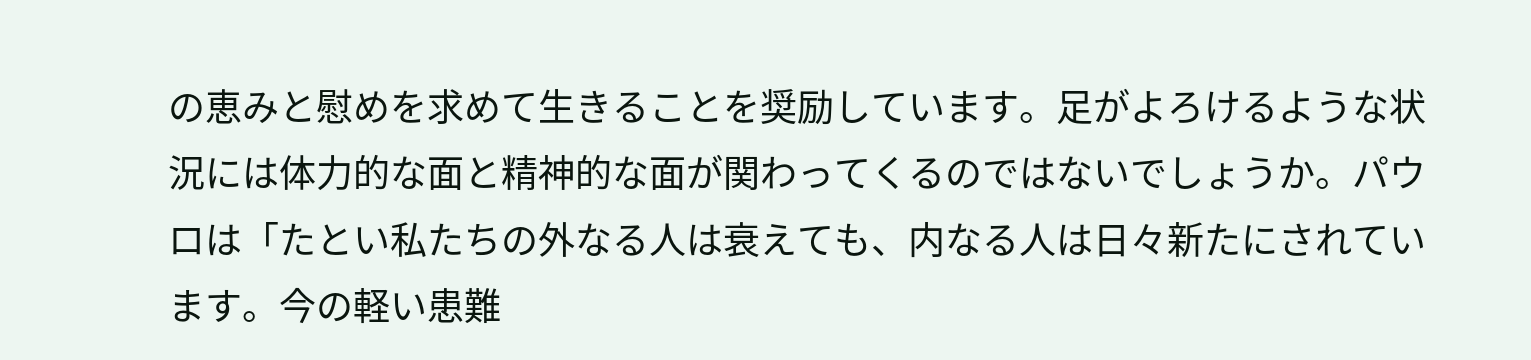の恵みと慰めを求めて生きることを奨励しています。足がよろけるような状況には体力的な面と精神的な面が関わってくるのではないでしょうか。パウロは「たとい私たちの外なる人は衰えても、内なる人は日々新たにされています。今の軽い患難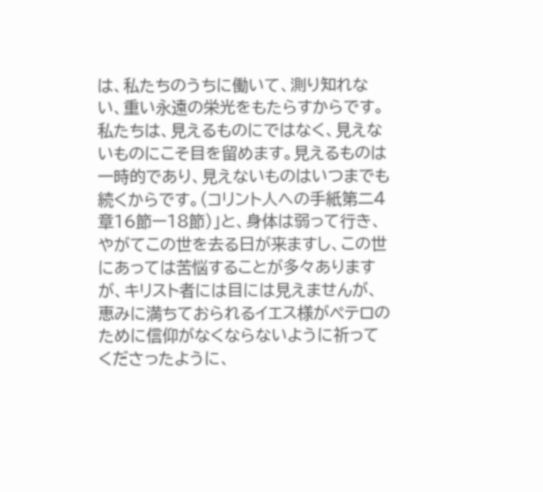は、私たちのうちに働いて、測り知れない、重い永遠の栄光をもたらすからです。私たちは、見えるものにではなく、見えないものにこそ目を留めます。見えるものは一時的であり、見えないものはいつまでも続くからです。(コリント人への手紙第二4章16節ー18節)」と、身体は弱って行き、やがてこの世を去る日が来ますし、この世にあっては苦悩することが多々ありますが、キリスト者には目には見えませんが、恵みに満ちておられるイエス様がペテロのために信仰がなくならないように祈ってくださったように、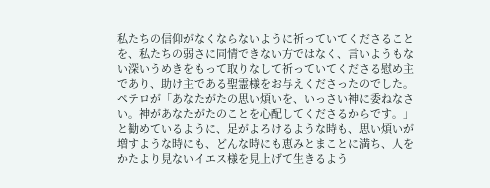私たちの信仰がなくならないように祈っていてくださることを、私たちの弱さに同情できない方ではなく、言いようもない深いうめきをもって取りなして祈っていてくださる慰め主であり、助け主である聖霊様をお与えくださったのでした。ペテロが「あなたがたの思い煩いを、いっさい神に委ねなさい。神があなたがたのことを心配してくださるからです。」と勧めているように、足がよろけるような時も、思い煩いが増すような時にも、どんな時にも恵みとまことに満ち、人をかたより見ないイエス様を見上げて生きるよう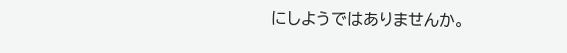にしようではありませんか。